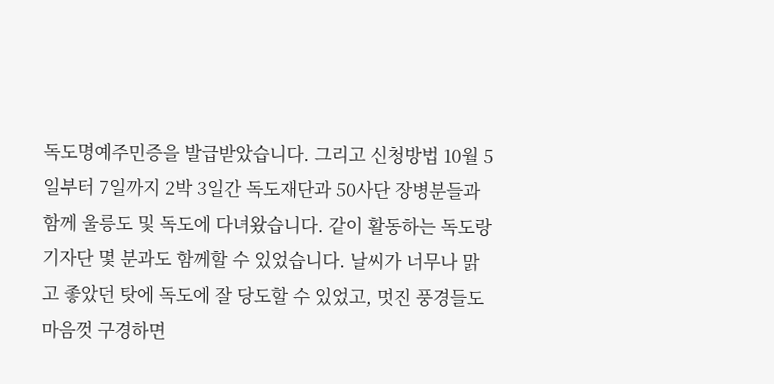독도명예주민증을 발급받았습니다. 그리고 신청방법 10월 5일부터 7일까지 2박 3일간 독도재단과 50사단 장병분들과 함께 울릉도 및 독도에 다녀왔습니다. 같이 활동하는 독도랑 기자단 몇 분과도 함께할 수 있었습니다. 날씨가 너무나 맑고 좋았던 탓에 독도에 잘 당도할 수 있었고, 멋진 풍경들도 마음껏 구경하면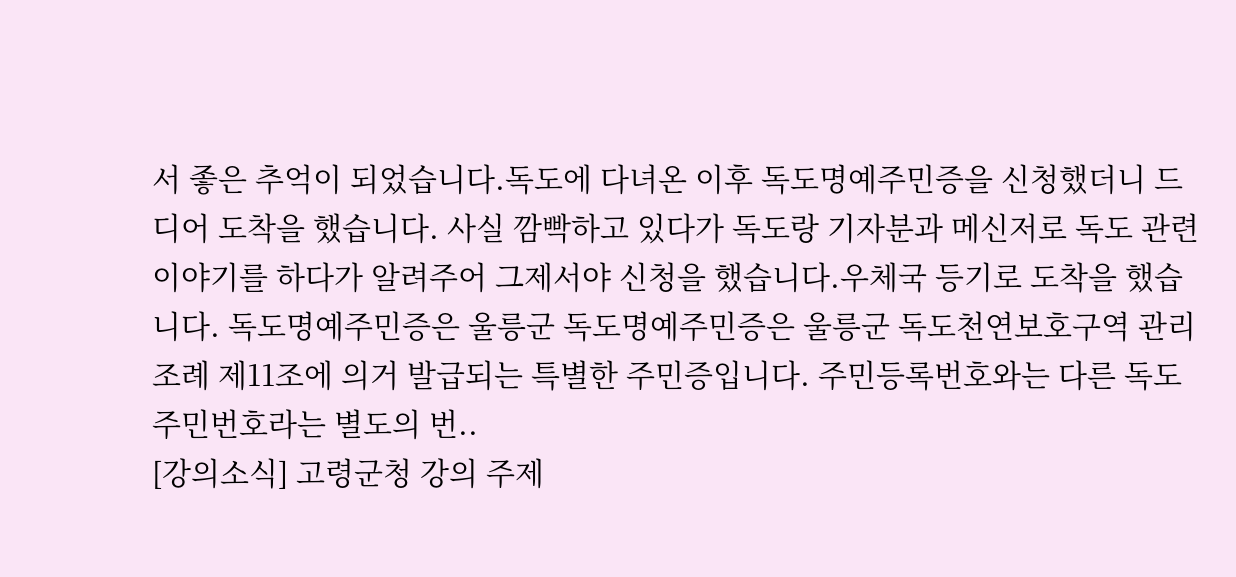서 좋은 추억이 되었습니다.독도에 다녀온 이후 독도명예주민증을 신청했더니 드디어 도착을 했습니다. 사실 깜빡하고 있다가 독도랑 기자분과 메신저로 독도 관련 이야기를 하다가 알려주어 그제서야 신청을 했습니다.우체국 등기로 도착을 했습니다. 독도명예주민증은 울릉군 독도명예주민증은 울릉군 독도천연보호구역 관리조례 제11조에 의거 발급되는 특별한 주민증입니다. 주민등록번호와는 다른 독도주민번호라는 별도의 번..
[강의소식] 고령군청 강의 주제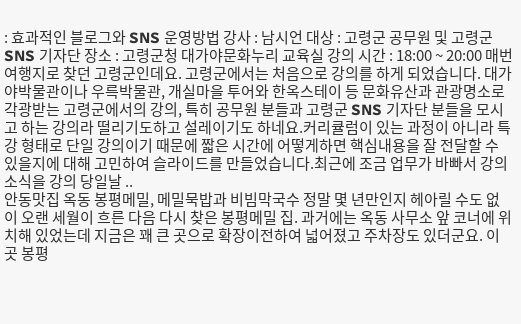: 효과적인 블로그와 SNS 운영방법 강사 : 남시언 대상 : 고령군 공무원 및 고령군 SNS 기자단 장소 : 고령군청 대가야문화누리 교육실 강의 시간 : 18:00 ~ 20:00 매번 여행지로 찾던 고령군인데요. 고령군에서는 처음으로 강의를 하게 되었습니다. 대가야박물관이나 우륵박물관, 개실마을 투어와 한옥스테이 등 문화유산과 관광명소로 각광받는 고령군에서의 강의, 특히 공무원 분들과 고령군 SNS 기자단 분들을 모시고 하는 강의라 떨리기도하고 설레이기도 하네요.커리큘럼이 있는 과정이 아니라 특강 형태로 단일 강의이기 때문에 짧은 시간에 어떻게하면 핵심내용을 잘 전달할 수 있을지에 대해 고민하여 슬라이드를 만들었습니다.최근에 조금 업무가 바빠서 강의 소식을 강의 당일날 ..
안동맛집 옥동 봉평메밀, 메밀묵밥과 비빔막국수 정말 몇 년만인지 헤아릴 수도 없이 오랜 세월이 흐른 다음 다시 찾은 봉평메밀 집. 과거에는 옥동 사무소 앞 코너에 위치해 있었는데 지금은 꽤 큰 곳으로 확장이전하여 넓어졌고 주차장도 있더군요. 이 곳 봉평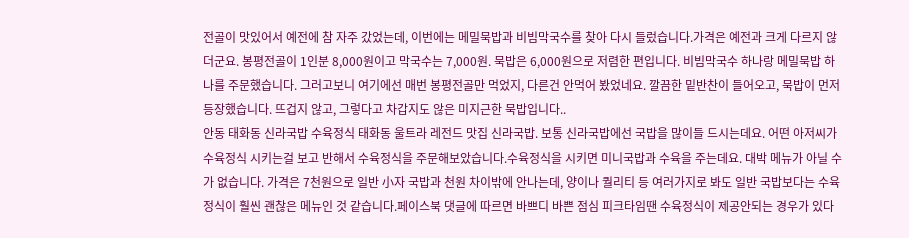전골이 맛있어서 예전에 참 자주 갔었는데, 이번에는 메밀묵밥과 비빔막국수를 찾아 다시 들렀습니다.가격은 예전과 크게 다르지 않더군요. 봉평전골이 1인분 8,000원이고 막국수는 7,000원. 묵밥은 6,000원으로 저렴한 편입니다. 비빔막국수 하나랑 메밀묵밥 하나를 주문했습니다. 그러고보니 여기에선 매번 봉평전골만 먹었지, 다른건 안먹어 봤었네요. 깔끔한 밑반찬이 들어오고, 묵밥이 먼저 등장했습니다. 뜨겁지 않고, 그렇다고 차갑지도 않은 미지근한 묵밥입니다..
안동 태화동 신라국밥 수육정식 태화동 울트라 레전드 맛집 신라국밥. 보통 신라국밥에선 국밥을 많이들 드시는데요. 어떤 아저씨가 수육정식 시키는걸 보고 반해서 수육정식을 주문해보았습니다.수육정식을 시키면 미니국밥과 수육을 주는데요. 대박 메뉴가 아닐 수가 없습니다. 가격은 7천원으로 일반 小자 국밥과 천원 차이밖에 안나는데, 양이나 퀄리티 등 여러가지로 봐도 일반 국밥보다는 수육정식이 훨씬 괜찮은 메뉴인 것 같습니다.페이스북 댓글에 따르면 바쁘디 바쁜 점심 피크타임땐 수육정식이 제공안되는 경우가 있다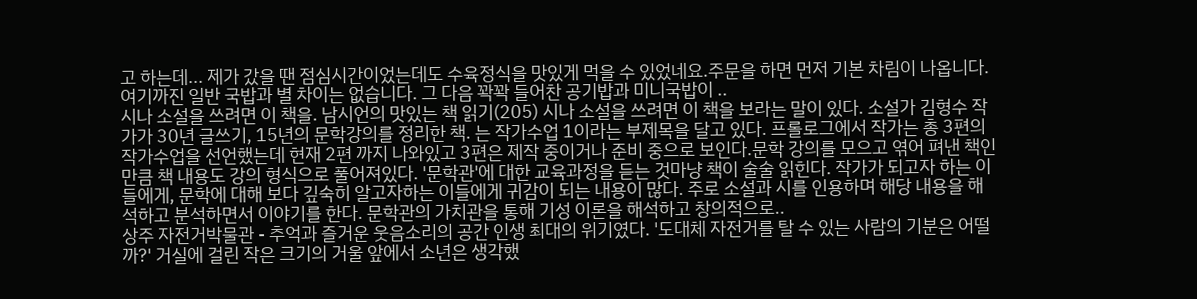고 하는데... 제가 갔을 땐 점심시간이었는데도 수육정식을 맛있게 먹을 수 있었네요.주문을 하면 먼저 기본 차림이 나옵니다. 여기까진 일반 국밥과 별 차이는 없습니다. 그 다음 꽉꽉 들어찬 공기밥과 미니국밥이 ..
시나 소설을 쓰려면 이 책을. 남시언의 맛있는 책 읽기(205) 시나 소설을 쓰려면 이 책을 보라는 말이 있다. 소설가 김형수 작가가 30년 글쓰기, 15년의 문학강의를 정리한 책. 는 작가수업 1이라는 부제목을 달고 있다. 프롤로그에서 작가는 총 3편의 작가수업을 선언했는데 현재 2편 까지 나와있고 3편은 제작 중이거나 준비 중으로 보인다.문학 강의를 모으고 엮어 펴낸 책인만큼 책 내용도 강의 형식으로 풀어져있다. '문학관'에 대한 교육과정을 듣는 것마냥 책이 술술 읽힌다. 작가가 되고자 하는 이들에게, 문학에 대해 보다 깊숙히 알고자하는 이들에게 귀감이 되는 내용이 많다. 주로 소설과 시를 인용하며 해당 내용을 해석하고 분석하면서 이야기를 한다. 문학관의 가치관을 통해 기성 이론을 해석하고 창의적으로..
상주 자전거박물관 - 추억과 즐거운 웃음소리의 공간 인생 최대의 위기였다. '도대체 자전거를 탈 수 있는 사람의 기분은 어떨까?' 거실에 걸린 작은 크기의 거울 앞에서 소년은 생각했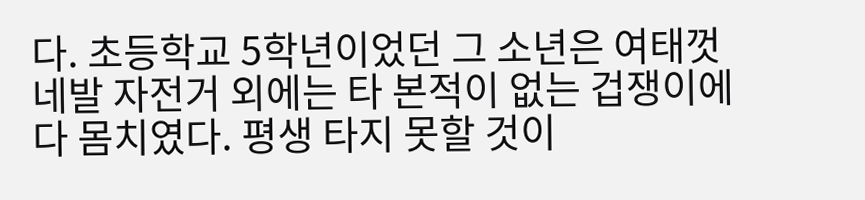다. 초등학교 5학년이었던 그 소년은 여태껏 네발 자전거 외에는 타 본적이 없는 겁쟁이에다 몸치였다. 평생 타지 못할 것이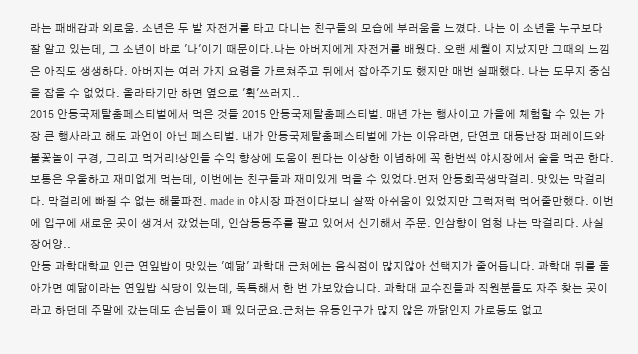라는 패배감과 외로움. 소년은 두 발 자전거를 타고 다니는 친구들의 모습에 부러움을 느꼈다. 나는 이 소년을 누구보다 잘 알고 있는데, 그 소년이 바로 '나'이기 때문이다.나는 아버지에게 자전거를 배웠다. 오랜 세월이 지났지만 그때의 느낌은 아직도 생생하다. 아버지는 여러 가지 요령을 가르쳐주고 뒤에서 잡아주기도 했지만 매번 실패했다. 나는 도무지 중심을 잡을 수 없었다. 올라타기만 하면 옆으로 '휙'쓰러지..
2015 안동국제탈춤페스티벌에서 먹은 것들 2015 안동국제탈춤페스티벌. 매년 가는 행사이고 가을에 체험할 수 있는 가장 큰 행사라고 해도 과언이 아닌 페스티벌. 내가 안동국제탈춤페스티벌에 가는 이유라면, 단연코 대동난장 퍼레이드와 불꽃놀이 구경, 그리고 먹거리!상인들 수익 향상에 도움이 된다는 이상한 이념하에 꼭 한번씩 야시장에서 술을 먹곤 한다. 보통은 우울하고 재미없게 먹는데, 이번에는 친구들과 재미있게 먹을 수 있었다.먼저 안동회곡생막걸리. 맛있는 막걸리다. 막걸리에 빠질 수 없는 해물파전. made in 야시장 파전이다보니 살짝 아쉬움이 있었지만 그럭저럭 먹어줄만했다. 이번에 입구에 새로운 곳이 생겨서 갔었는데, 인삼동동주를 팔고 있어서 신기해서 주문. 인삼향이 엄청 나는 막걸리다. 사실 장어양..
안동 과학대학교 인근 연잎밥이 맛있는 '예닮' 과학대 근처에는 음식점이 많지않아 선택지가 줄어듭니다. 과학대 뒤를 돌아가면 예닮이라는 연잎밥 식당이 있는데, 독특해서 한 번 가보았습니다. 과학대 교수진들과 직원분들도 자주 찾는 곳이라고 하던데 주말에 갔는데도 손님들이 꽤 있더군요.근처는 유동인구가 많지 않은 까닭인지 가로등도 없고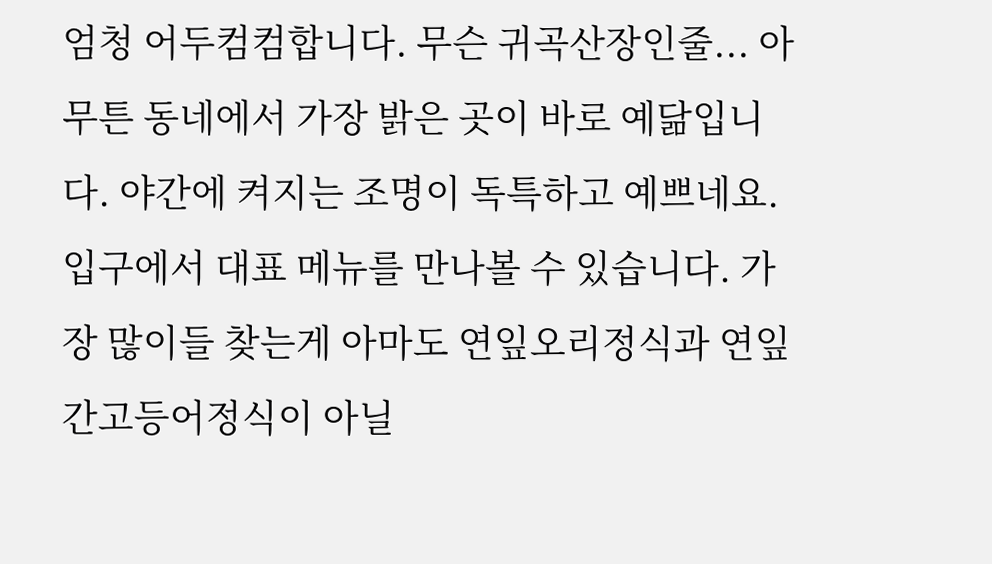엄청 어두컴컴합니다. 무슨 귀곡산장인줄... 아무튼 동네에서 가장 밝은 곳이 바로 예닮입니다. 야간에 켜지는 조명이 독특하고 예쁘네요. 입구에서 대표 메뉴를 만나볼 수 있습니다. 가장 많이들 찾는게 아마도 연잎오리정식과 연잎간고등어정식이 아닐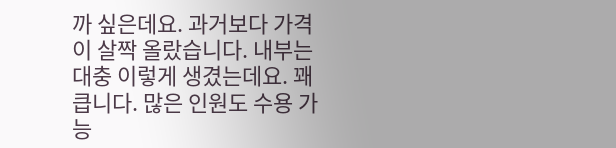까 싶은데요. 과거보다 가격이 살짝 올랐습니다. 내부는 대충 이렇게 생겼는데요. 꽤 큽니다. 많은 인원도 수용 가능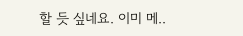할 듯 싶네요. 이미 메..